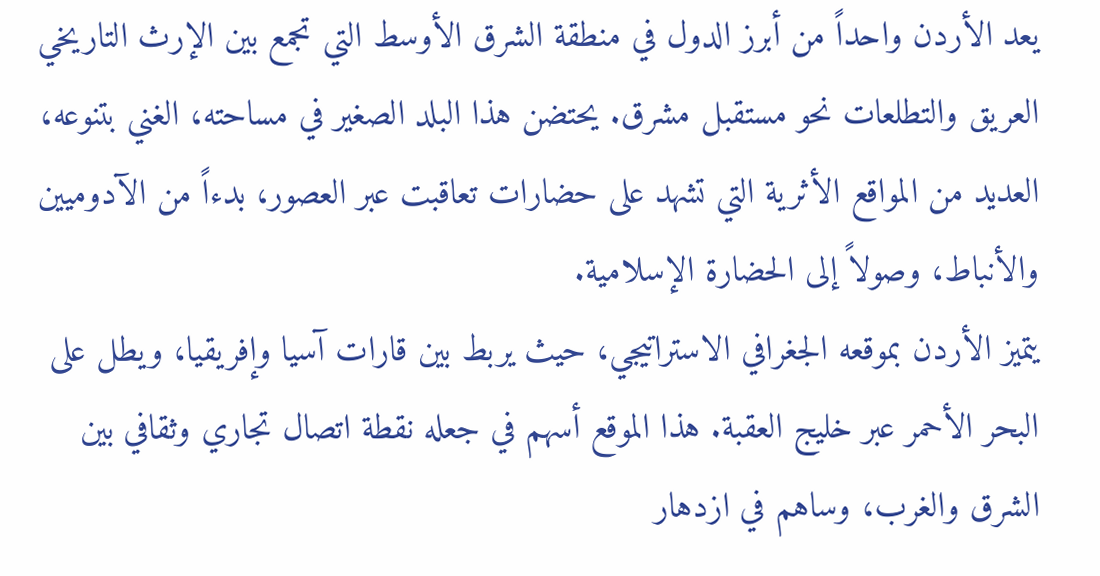يعد الأردن واحداً من أبرز الدول في منطقة الشرق الأوسط التي تجمع بين الإرث التاريخي العريق والتطلعات نحو مستقبل مشرق. يحتضن هذا البلد الصغير في مساحته، الغني بتنوعه، العديد من المواقع الأثرية التي تشهد على حضارات تعاقبت عبر العصور، بدءاً من الآدوميين والأنباط، وصولاً إلى الحضارة الإسلامية.
يتميز الأردن بموقعه الجغرافي الاستراتيجي، حيث يربط بين قارات آسيا وإفريقيا، ويطل على البحر الأحمر عبر خليج العقبة. هذا الموقع أسهم في جعله نقطة اتصال تجاري وثقافي بين الشرق والغرب، وساهم في ازدهار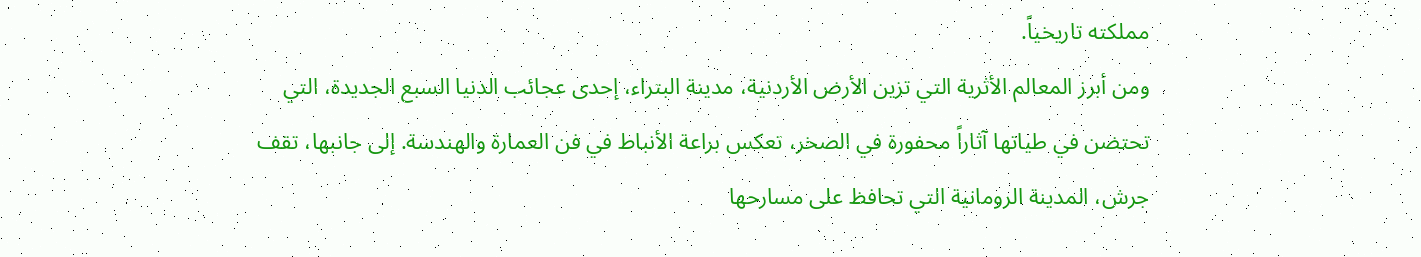مملكته تاريخياً.
ومن أبرز المعالم الأثرية التي تزين الأرض الأردنية، مدينة البتراء، إحدى عجائب الدنيا السبع الجديدة، التي تحتضن في طياتها آثاراً محفورة في الصخر، تعكس براعة الأنباط في فن العمارة والهندسة. إلى جانبها، تقف جرش، المدينة الرومانية التي تحافظ على مسارحها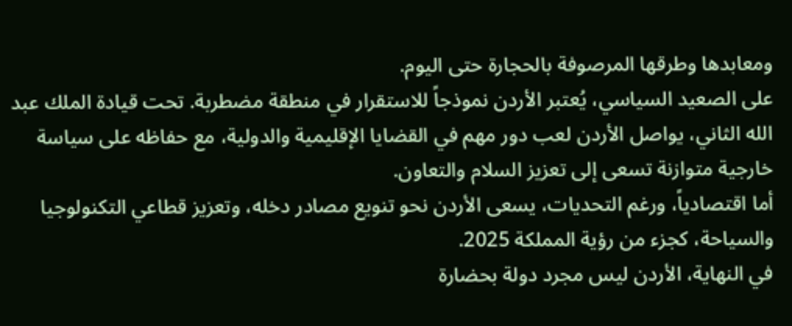ومعابدها وطرقها المرصوفة بالحجارة حتى اليوم.
على الصعيد السياسي، يُعتبر الأردن نموذجاً للاستقرار في منطقة مضطربة. تحت قيادة الملك عبد الله الثاني، يواصل الأردن لعب دور مهم في القضايا الإقليمية والدولية، مع حفاظه على سياسة خارجية متوازنة تسعى إلى تعزيز السلام والتعاون.
أما اقتصادياً، ورغم التحديات، يسعى الأردن نحو تنويع مصادر دخله، وتعزيز قطاعي التكنولوجيا والسياحة، كجزء من رؤية المملكة 2025.
في النهاية، الأردن ليس مجرد دولة بحضارة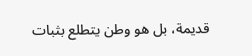قديمة، بل هو وطن يتطلع بثبات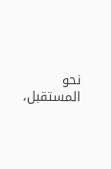نحو المستقبل،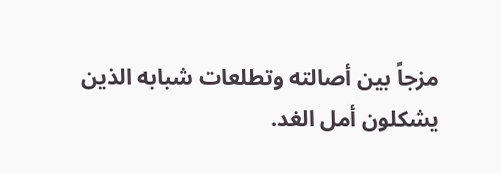مزجاً بين أصالته وتطلعات شبابه الذين يشكلون أمل الغد.